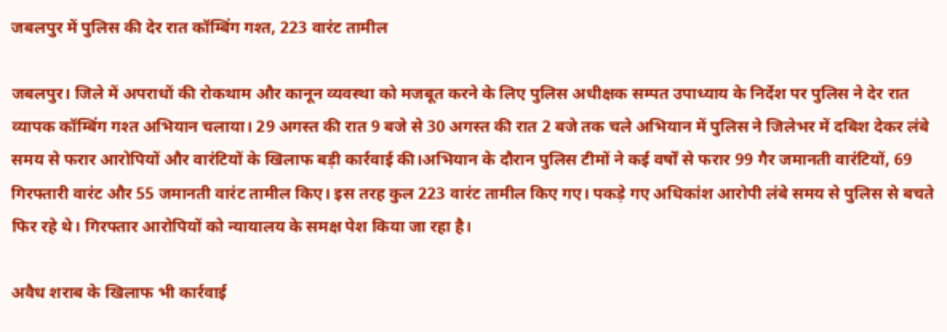जबलपुर में पुलिस की देर रात कॉम्बिंग गश्त, 223 वारंट तामील

जबलपुर। जिले में अपराधों की रोकथाम और कानून व्यवस्था को मजबूत करने के लिए पुलिस अधीक्षक सम्पत उपाध्याय के निर्देश पर पुलिस ने देर रात व्यापक कॉम्बिंग गश्त अभियान चलाया। 29 अगस्त की रात 9 बजे से 30 अगस्त की रात 2 बजे तक चले अभियान में पुलिस ने जिलेभर में दबिश देकर लंबे समय से फरार आरोपियों और वारंटियों के खिलाफ बड़ी कार्रवाई की।अभियान के दौरान पुलिस टीमों ने कई वर्षों से फरार 99 गैर जमानती वारंटियों, 69 गिरफ्तारी वारंट और 55 जमानती वारंट तामील किए। इस तरह कुल 223 वारंट तामील किए गए। पकड़े गए अधिकांश आरोपी लंबे समय से पुलिस से बचते फिर रहे थे। गिरफ्तार आरोपियों को न्यायालय के समक्ष पेश किया जा रहा है।

अवैध शराब के खिलाफ भी कार्रवाई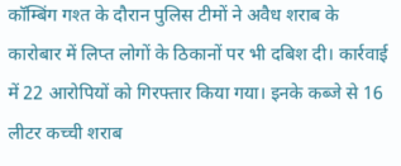कॉम्बिंग गश्त के दौरान पुलिस टीमों ने अवैध शराब के कारोबार में लिप्त लोगों के ठिकानों पर भी दबिश दी। कार्रवाई में 22 आरोपियों को गिरफ्तार किया गया। इनके कब्जे से 16 लीटर कच्ची शराब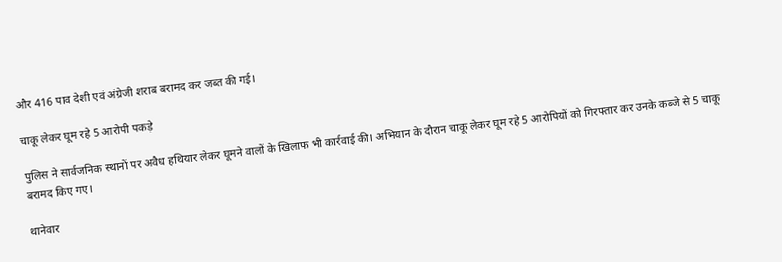और 416 पाव देशी एवं अंग्रेजी शराब बरामद कर जब्त की गई।

चाकू लेकर घूम रहे 5 आरोपी पकड़े

पुलिस ने सार्वजनिक स्थानों पर अवैध हथियार लेकर घूमने वालों के खिलाफ भी कार्रवाई की। अभियान के दौरान चाकू लेकर घूम रहे 5 आरोपियों को गिरफ्तार कर उनके कब्जे से 5 चाकू बरामद किए गए।

थानेवार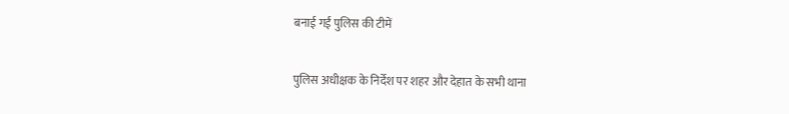बनाई गईं पुलिस की टीमें

पुलिस अधीक्षक के निर्देश पर शहर और देहात के सभी थाना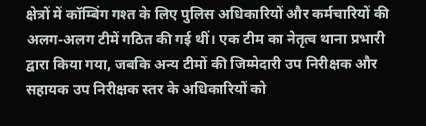क्षेत्रों में कॉम्बिंग गश्त के लिए पुलिस अधिकारियों और कर्मचारियों की अलग-अलग टीमें गठित की गई थीं। एक टीम का नेतृत्व थाना प्रभारी द्वारा किया गया, जबकि अन्य टीमों की जिम्मेदारी उप निरीक्षक और सहायक उप निरीक्षक स्तर के अधिकारियों को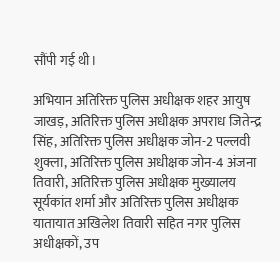सौंपी गई थी।

अभियान अतिरिक्त पुलिस अधीक्षक शहर आयुष जाखड़, अतिरिक्त पुलिस अधीक्षक अपराध जितेन्द्र सिंह, अतिरिक्त पुलिस अधीक्षक जोन-2 पल्लवी शुक्ला, अतिरिक्त पुलिस अधीक्षक जोन-4 अंजना तिवारी, अतिरिक्त पुलिस अधीक्षक मुख्यालय सूर्यकांत शर्मा और अतिरिक्त पुलिस अधीक्षक यातायात अखिलेश तिवारी सहित नगर पुलिस अधीक्षकों, उप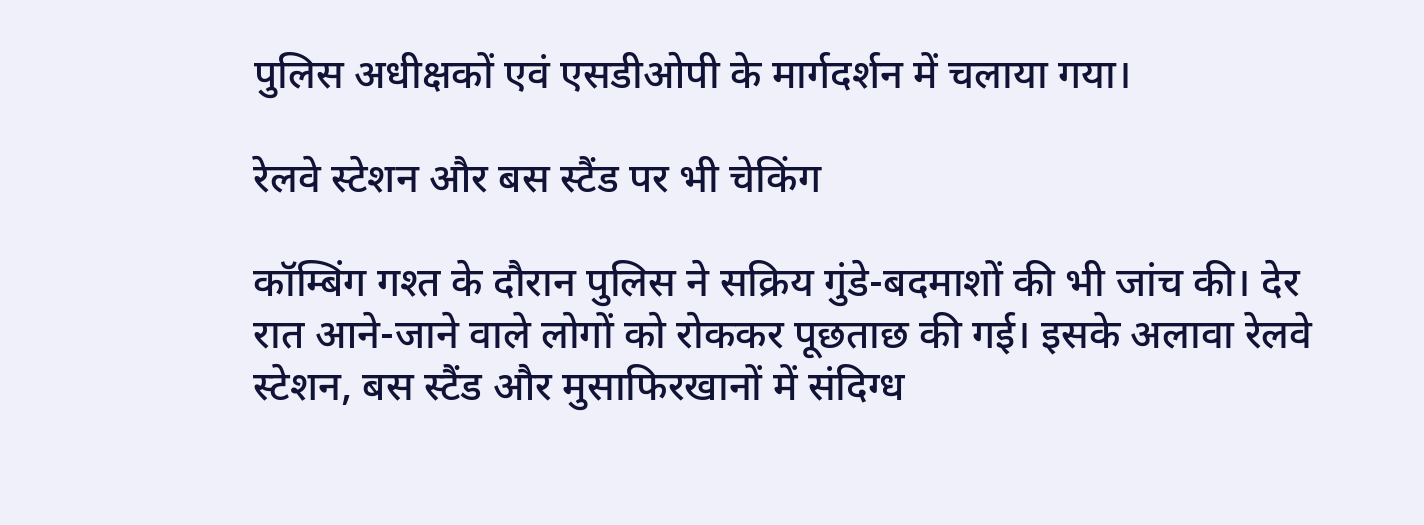पुलिस अधीक्षकों एवं एसडीओपी के मार्गदर्शन में चलाया गया।

रेलवे स्टेशन और बस स्टैंड पर भी चेकिंग

कॉम्बिंग गश्त के दौरान पुलिस ने सक्रिय गुंडे-बदमाशों की भी जांच की। देर रात आने-जाने वाले लोगों को रोककर पूछताछ की गई। इसके अलावा रेलवे स्टेशन, बस स्टैंड और मुसाफिरखानों में संदिग्ध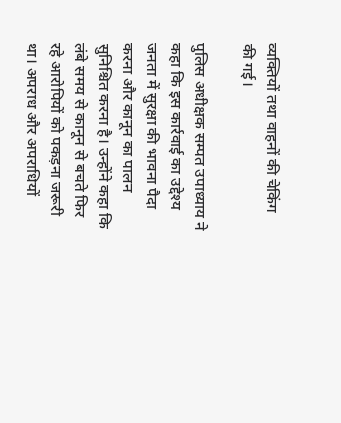व्यक्तियों तथा वाहनों की चेकिंग की गई।

पुलिस अधीक्षक सम्पत उपाध्याय ने कहा कि इस कार्रवाई का उद्देश्य जनता में सुरक्षा की भावना पैदा करना और कानून का पालन सुनिश्चित करना है। उन्होंने कहा कि लंबे समय से कानून से बचते फिर रहे आरोपियों को पकड़ना जरूरी था। अपराध और अपराधियों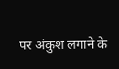पर अंकुश लगाने के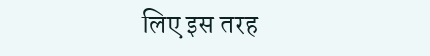लिए इस तरह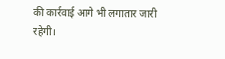की कार्रवाई आगे भी लगातार जारी रहेगी।